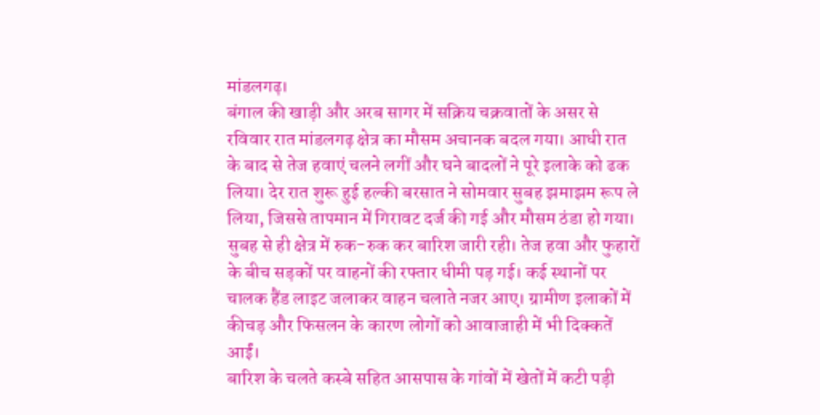मांडलगढ़।
बंगाल की खाड़ी और अरब सागर में सक्रिय चक्रवातों के असर से रविवार रात मांडलगढ़ क्षेत्र का मौसम अचानक बदल गया। आधी रात के बाद से तेज हवाएं चलने लगीं और घने बादलों ने पूरे इलाके को ढक लिया। देर रात शुरू हुई हल्की बरसात ने सोमवार सुबह झमाझम रूप ले लिया, जिससे तापमान में गिरावट दर्ज की गई और मौसम ठंडा हो गया।
सुबह से ही क्षेत्र में रुक-रुक कर बारिश जारी रही। तेज हवा और फुहारों के बीच सड़कों पर वाहनों की रफ्तार धीमी पड़ गई। कई स्थानों पर चालक हैंड लाइट जलाकर वाहन चलाते नजर आए। ग्रामीण इलाकों में कीचड़ और फिसलन के कारण लोगों को आवाजाही में भी दिक्कतें आईं।
बारिश के चलते कस्बे सहित आसपास के गांवों में खेतों में कटी पड़ी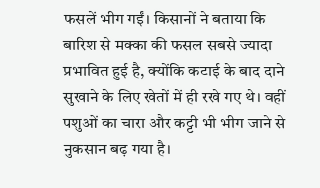फसलें भीग गईं। किसानों ने बताया कि बारिश से मक्का की फसल सबसे ज्यादा प्रभावित हुई है, क्योंकि कटाई के बाद दाने सुखाने के लिए खेतों में ही रखे गए थे। वहीं पशुओं का चारा और कट्टी भी भीग जाने से नुकसान बढ़ गया है।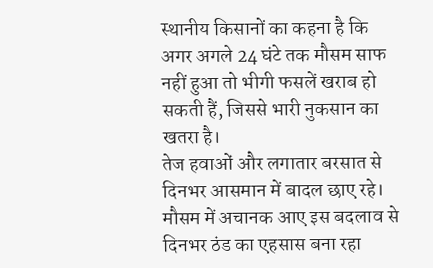स्थानीय किसानों का कहना है कि अगर अगले 24 घंटे तक मौसम साफ नहीं हुआ तो भीगी फसलें खराब हो सकती हैं, जिससे भारी नुकसान का खतरा है।
तेज हवाओं और लगातार बरसात से दिनभर आसमान में बादल छाए रहे। मौसम में अचानक आए इस बदलाव से दिनभर ठंड का एहसास बना रहा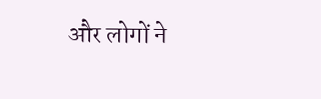और लोगों ने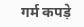गर्म कपड़े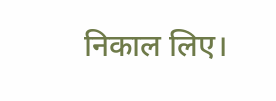निकाल लिए।